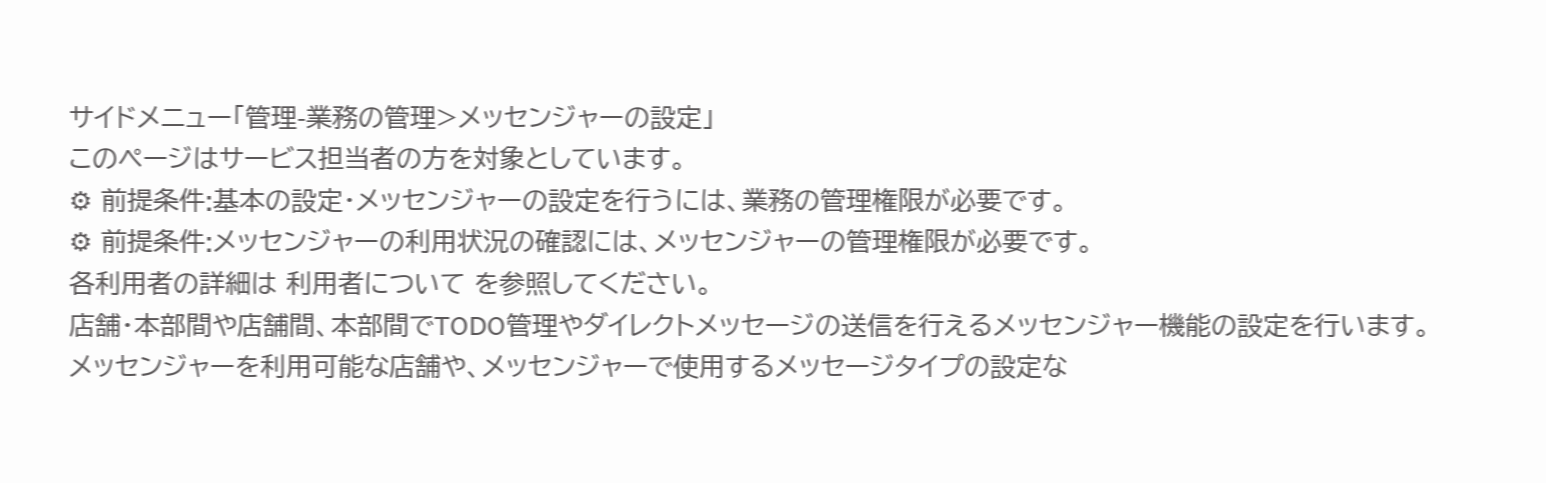サイドメニュー「管理-業務の管理>メッセンジャーの設定」
このページはサービス担当者の方を対象としています。
⚙ 前提条件:基本の設定・メッセンジャーの設定を行うには、業務の管理権限が必要です。
⚙ 前提条件:メッセンジャーの利用状況の確認には、メッセンジャーの管理権限が必要です。
各利用者の詳細は 利用者について を参照してください。
店舗・本部間や店舗間、本部間でTODO管理やダイレクトメッセージの送信を行えるメッセンジャー機能の設定を行います。
メッセンジャーを利用可能な店舗や、メッセンジャーで使用するメッセージタイプの設定な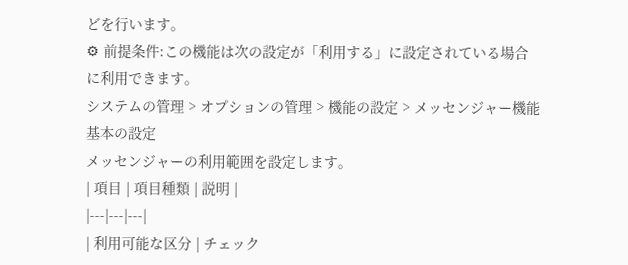どを行います。
⚙ 前提条件:この機能は次の設定が「利用する」に設定されている場合に利用できます。
システムの管理 > オプションの管理 > 機能の設定 > メッセンジャー機能
基本の設定
メッセンジャーの利用範囲を設定します。
| 項目 | 項目種類 | 説明 |
|---|---|---|
| 利用可能な区分 | チェック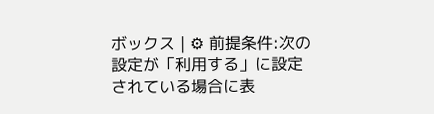ボックス | ⚙ 前提条件:次の設定が「利用する」に設定されている場合に表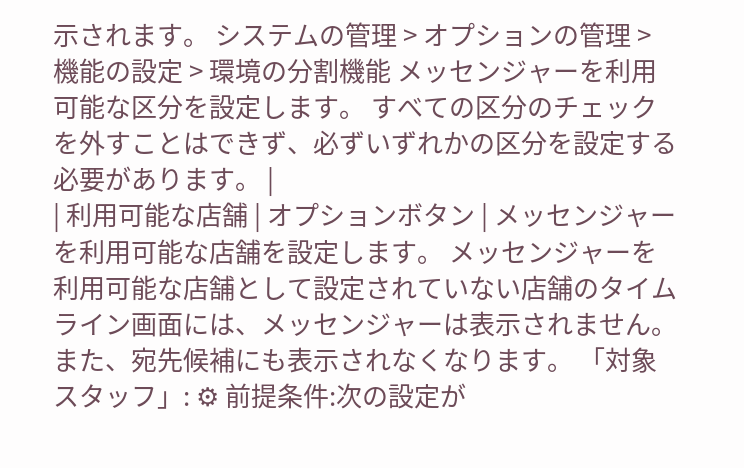示されます。 システムの管理 > オプションの管理 > 機能の設定 > 環境の分割機能 メッセンジャーを利用可能な区分を設定します。 すべての区分のチェックを外すことはできず、必ずいずれかの区分を設定する必要があります。 |
| 利用可能な店舗 | オプションボタン | メッセンジャーを利用可能な店舗を設定します。 メッセンジャーを利用可能な店舗として設定されていない店舗のタイムライン画面には、メッセンジャーは表示されません。また、宛先候補にも表示されなくなります。 「対象スタッフ」: ⚙ 前提条件:次の設定が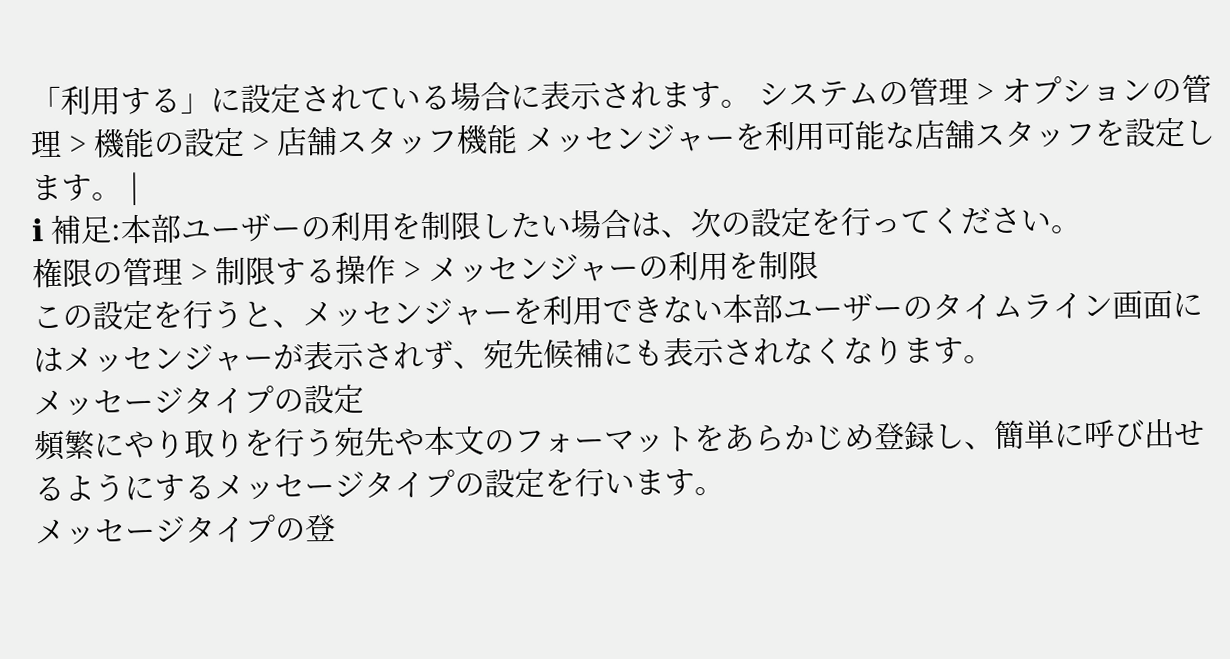「利用する」に設定されている場合に表示されます。 システムの管理 > オプションの管理 > 機能の設定 > 店舗スタッフ機能 メッセンジャーを利用可能な店舗スタッフを設定します。 |
ℹ 補足:本部ユーザーの利用を制限したい場合は、次の設定を行ってください。
権限の管理 > 制限する操作 > メッセンジャーの利用を制限
この設定を行うと、メッセンジャーを利用できない本部ユーザーのタイムライン画面にはメッセンジャーが表示されず、宛先候補にも表示されなくなります。
メッセージタイプの設定
頻繁にやり取りを行う宛先や本文のフォーマットをあらかじめ登録し、簡単に呼び出せるようにするメッセージタイプの設定を行います。
メッセージタイプの登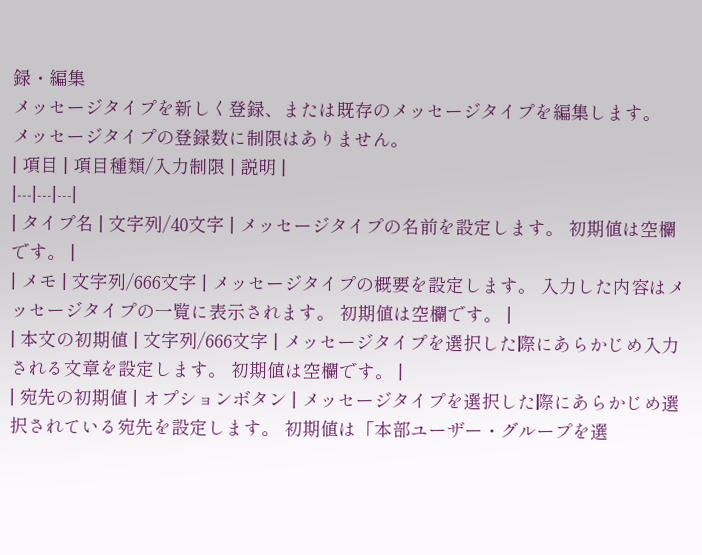録・編集
メッセージタイプを新しく登録、または既存のメッセージタイプを編集します。
メッセージタイプの登録数に制限はありません。
| 項目 | 項目種類/入力制限 | 説明 |
|---|---|---|
| タイプ名 | 文字列/40文字 | メッセージタイプの名前を設定します。 初期値は空欄です。 |
| メモ | 文字列/666文字 | メッセージタイプの概要を設定します。 入力した内容はメッセージタイプの一覧に表示されます。 初期値は空欄です。 |
| 本文の初期値 | 文字列/666文字 | メッセージタイプを選択した際にあらかじめ入力される文章を設定します。 初期値は空欄です。 |
| 宛先の初期値 | オプションボタン | メッセージタイプを選択した際にあらかじめ選択されている宛先を設定します。 初期値は「本部ユーザー・グループを選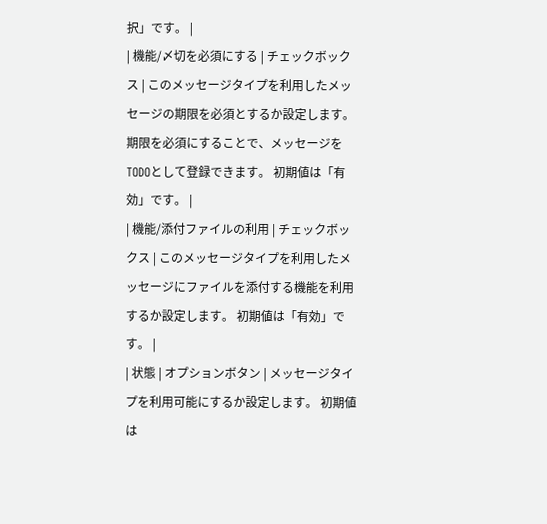択」です。 |
| 機能/〆切を必須にする | チェックボックス | このメッセージタイプを利用したメッセージの期限を必須とするか設定します。 期限を必須にすることで、メッセージをTODOとして登録できます。 初期値は「有効」です。 |
| 機能/添付ファイルの利用 | チェックボックス | このメッセージタイプを利用したメッセージにファイルを添付する機能を利用するか設定します。 初期値は「有効」です。 |
| 状態 | オプションボタン | メッセージタイプを利用可能にするか設定します。 初期値は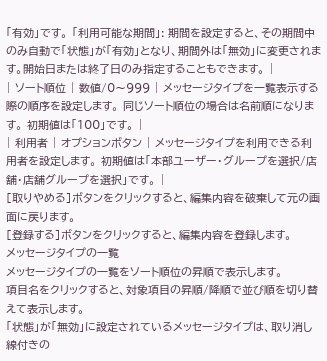「有効」です。 「利用可能な期間」: 期間を設定すると、その期間中のみ自動で「状態」が「有効」となり、期間外は「無効」に変更されます。開始日または終了日のみ指定することもできます。 |
| ソート順位 | 数値/0〜999 | メッセージタイプを一覧表示する際の順序を設定します。 同じソート順位の場合は名前順になります。 初期値は「100」です。 |
| 利用者 | オプションボタン | メッセージタイプを利用できる利用者を設定します。 初期値は「本部ユーザー・グループを選択/店舗・店舗グループを選択」です。 |
[取りやめる]ボタンをクリックすると、編集内容を破棄して元の画面に戻ります。
[登録する]ボタンをクリックすると、編集内容を登録します。
メッセージタイプの一覧
メッセージタイプの一覧をソート順位の昇順で表示します。
項目名をクリックすると、対象項目の昇順/降順で並び順を切り替えて表示します。
「状態」が「無効」に設定されているメッセージタイプは、取り消し線付きの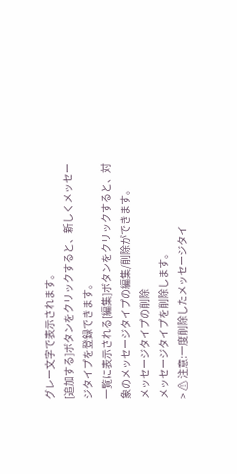グレー文字で表示されます。
[追加する]ボタンをクリックすると、新しくメッセージタイプを登録できます。
一覧に表示される[編集]ボタンをクリックすると、対象のメッセージタイプの編集/削除ができます。
メッセージタイプの削除
メッセージタイプを削除します。
> ⚠ 注意:一度削除したメッセージタイ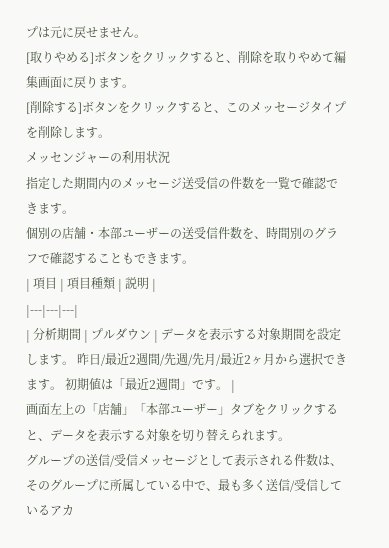プは元に戻せません。
[取りやめる]ボタンをクリックすると、削除を取りやめて編集画面に戻ります。
[削除する]ボタンをクリックすると、このメッセージタイプを削除します。
メッセンジャーの利用状況
指定した期間内のメッセージ送受信の件数を一覧で確認できます。
個別の店舗・本部ユーザーの送受信件数を、時間別のグラフで確認することもできます。
| 項目 | 項目種類 | 説明 |
|---|---|---|
| 分析期間 | プルダウン | データを表示する対象期間を設定します。 昨日/最近2週間/先週/先月/最近2ヶ月から選択できます。 初期値は「最近2週間」です。 |
画面左上の「店舗」「本部ユーザー」タブをクリックすると、データを表示する対象を切り替えられます。
グループの送信/受信メッセージとして表示される件数は、そのグループに所属している中で、最も多く送信/受信しているアカ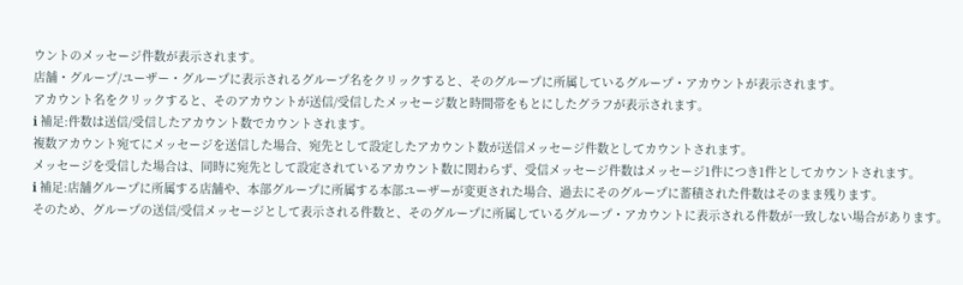ウントのメッセージ件数が表示されます。
店舗・グループ/ユーザー・グループに表示されるグループ名をクリックすると、そのグループに所属しているグループ・アカウントが表示されます。
アカウント名をクリックすると、そのアカウントが送信/受信したメッセージ数と時間帯をもとにしたグラフが表示されます。
ℹ 補足:件数は送信/受信したアカウント数でカウントされます。
複数アカウント宛てにメッセージを送信した場合、宛先として設定したアカウント数が送信メッセージ件数としてカウントされます。
メッセージを受信した場合は、同時に宛先として設定されているアカウント数に関わらず、受信メッセージ件数はメッセージ1件につき1件としてカウントされます。
ℹ 補足:店舗グループに所属する店舗や、本部グループに所属する本部ユーザーが変更された場合、過去にそのグループに蓄積された件数はそのまま残ります。
そのため、グループの送信/受信メッセージとして表示される件数と、そのグループに所属しているグループ・アカウントに表示される件数が一致しない場合があります。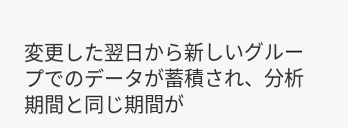変更した翌日から新しいグループでのデータが蓄積され、分析期間と同じ期間が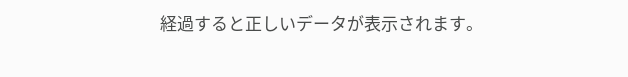経過すると正しいデータが表示されます。